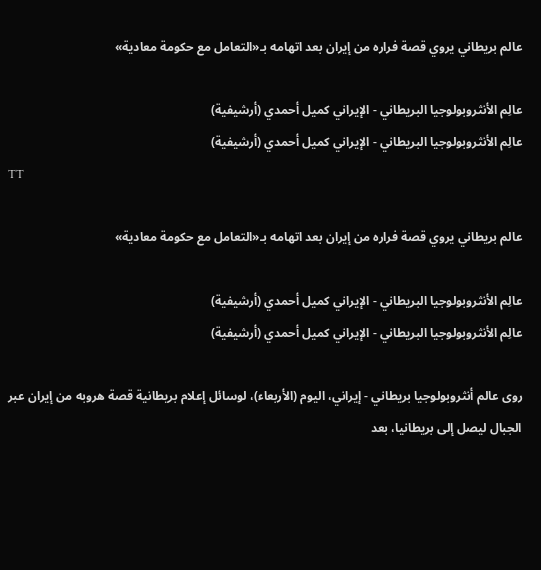عالم بريطاني يروي قصة فراره من إيران بعد اتهامه بـ«التعامل مع حكومة معادية»

عالِم الأنثروبولوجيا البريطاني - الإيراني كميل أحمدي (أرشيفية)
عالِم الأنثروبولوجيا البريطاني - الإيراني كميل أحمدي (أرشيفية)
TT

عالم بريطاني يروي قصة فراره من إيران بعد اتهامه بـ«التعامل مع حكومة معادية»

عالِم الأنثروبولوجيا البريطاني - الإيراني كميل أحمدي (أرشيفية)
عالِم الأنثروبولوجيا البريطاني - الإيراني كميل أحمدي (أرشيفية)

روى عالم أنثروبولوجيا بريطاني - إيراني، اليوم (الأربعاء)، لوسائل إعلام بريطانية قصة هروبه من إيران عبر الجبال ليصل إلى بريطانيا، بعد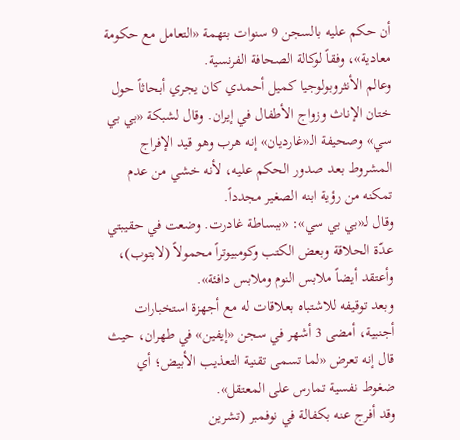أن حكم عليه بالسجن 9 سنوات بتهمة «التعامل مع حكومة معادية»، وفقاً لوكالة الصحافة الفرنسية.
وعالم الأنثروبولوجيا كميل أحمدي كان يجري أبحاثاً حول ختان الإناث وزواج الأطفال في إيران. وقال لشبكة «بي بي سي» وصحيفة الـ«غارديان» إنه هرب وهو قيد الإفراج المشروط بعد صدور الحكم عليه، لأنه خشي من عدم تمكنه من رؤية ابنه الصغير مجدداً.
وقال لـ«بي بي سي»: «ببساطة غادرت. وضعت في حقيبتي عدّة الحلاقة وبعض الكتب وكومبيوتراً محمولاً (لابتوب)، وأعتقد أيضاً ملابس النوم وملابس دافئة».
وبعد توقيفه للاشتباه بعلاقات له مع أجهزة استخبارات أجنبية، أمضى 3 أشهر في سجن «إيفين» في طهران، حيث قال إنه تعرض «لما تسمى تقنية التعذيب الأبيض؛ أي ضغوط نفسية تمارس على المعتقل».
وقد أفرج عنه بكفالة في نوفمبر (تشرين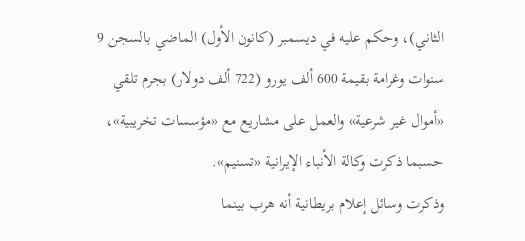الثاني)، وحكم عليه في ديسمبر (كانون الأول) الماضي بالسجن 9 سنوات وغرامة بقيمة 600 ألف يورو (722 ألف دولار) بجرم تلقي «أموال غير شرعية» والعمل على مشاريع مع «مؤسسات تخريبية»، حسبما ذكرت وكالة الأنباء الإيرانية «تسنيم».
وذكرت وسائل إعلام بريطانية أنه هرب بينما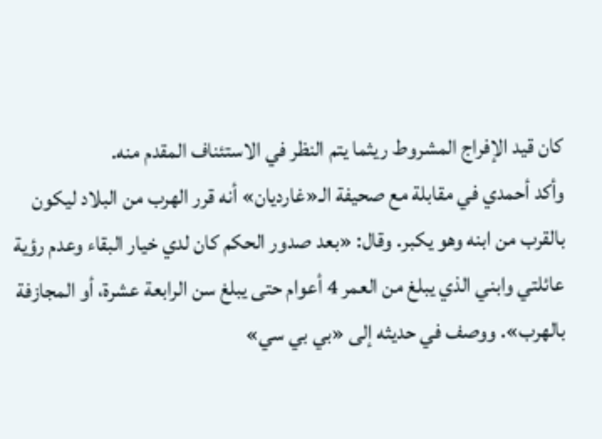كان قيد الإفراج المشروط ريثما يتم النظر في الاستئناف المقدم منه.
وأكد أحمدي في مقابلة مع صحيفة الـ«غارديان» أنه قرر الهرب من البلاد ليكون بالقرب من ابنه وهو يكبر. وقال: «بعد صدور الحكم كان لدي خيار البقاء وعدم رؤية عائلتي وابني الذي يبلغ من العمر 4 أعوام حتى يبلغ سن الرابعة عشرة، أو المجازفة بالهرب». ووصف في حديثه إلى «بي بي سي»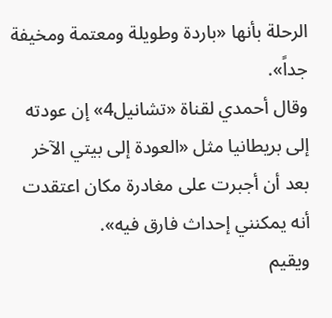الرحلة بأنها «باردة وطويلة ومعتمة ومخيفة جداً».
وقال أحمدي لقناة «تشانيل4» إن عودته إلى بريطانيا مثل «العودة إلى بيتي الآخر بعد أن أجبرت على مغادرة مكان اعتقدت أنه يمكنني إحداث فارق فيه».
ويقيم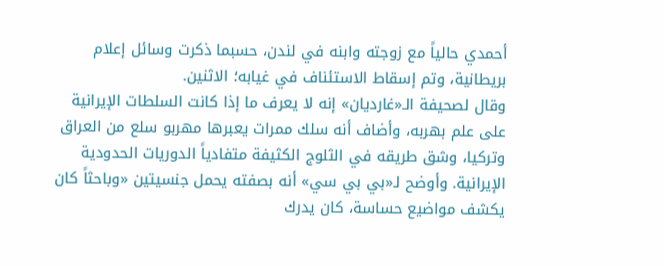أحمدي حالياً مع زوجته وابنه في لندن، حسبما ذكرت وسائل إعلام بريطانية، وتم إسقاط الاستئناف في غيابه؛ الاثنين.
وقال لصحيفة الـ«غارديان» إنه لا يعرف ما إذا كانت السلطات الإيرانية على علم بهربه، وأضاف أنه سلك ممرات يعبرها مهربو سلع من العراق وتركيا، وشق طريقه في الثلوج الكثيفة متفادياً الدوريات الحدودية الإيرانية. وأوضح لـ«بي بي سي» أنه بصفته يحمل جنسيتين «وباحثاً كان يكشف مواضيع حساسة، كان يدرك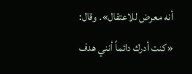أنه معرض للاعتقال». وقال: «كنت أدرك دائماً أنني هدف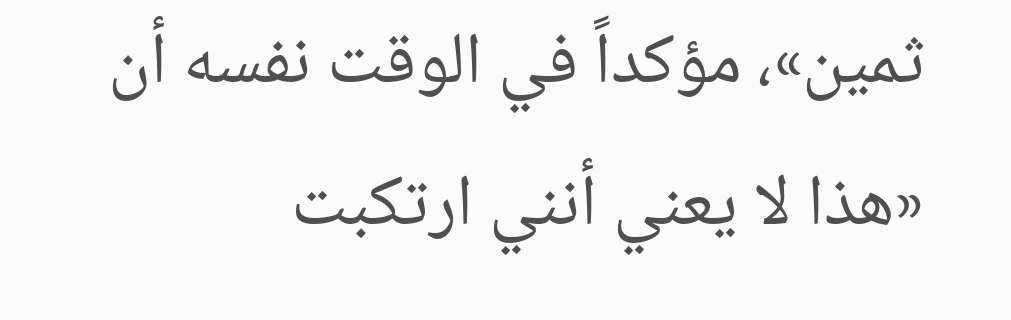ثمين»، مؤكداً في الوقت نفسه أن «هذا لا يعني أنني ارتكبت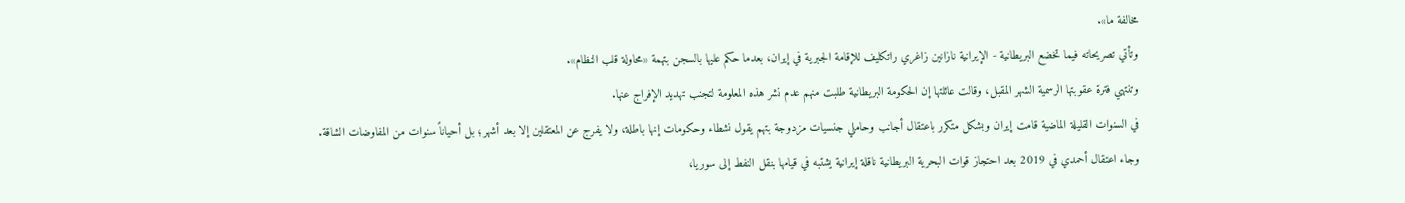مخالفة ما».
وتأتي تصريحاته فيما تخضع البريطانية - الإيرانية نازانين زاغري راتكليف للإقامة الجبرية في إيران، بعدما حكم عليها بالسجن بتهمة «محاولة قلب النظام».
وتنتهي فترة عقوبتها الرسمية الشهر المقبل، وقالت عائلتها إن الحكومة البريطانية طلبت منهم عدم نشر هذه المعلومة لتجنب تهديد الإفراج عنها.
في السنوات القليلة الماضية قامت إيران وبشكل متكرر باعتقال أجانب وحاملي جنسيات مزدوجة بتهم يقول نشطاء وحكومات إنها باطلة، ولا يفرج عن المعتقلين إلا بعد أشهر؛ بل أحياناً سنوات من المفاوضات الشاقة.
وجاء اعتقال أحمدي في 2019 بعد احتجاز قوات البحرية البريطانية ناقلة إيرانية يشتبه في قيامها بنقل النفط إلى سوريا،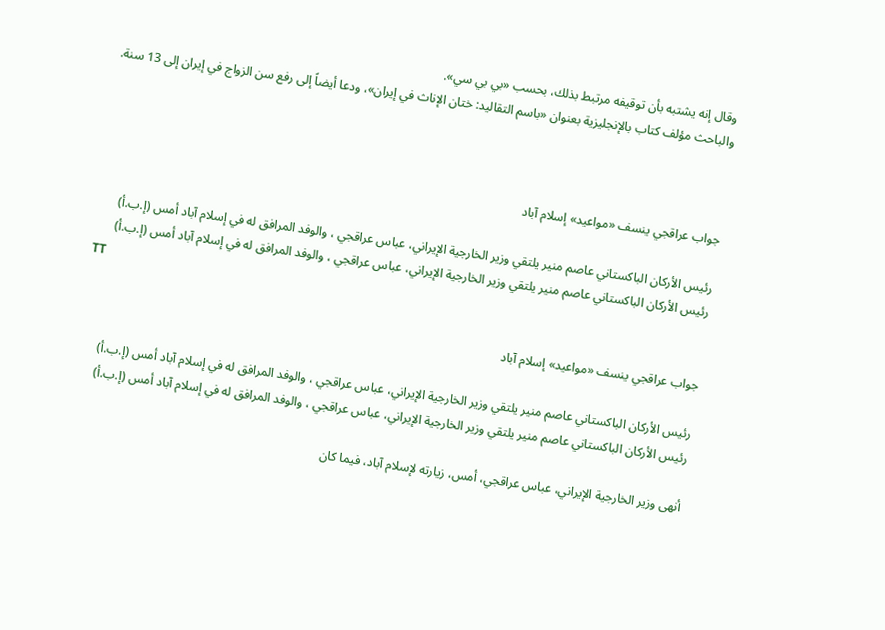وقال إنه يشتبه بأن توقيفه مرتبط بذلك، بحسب «بي بي سي».
والباحث مؤلف كتاب بالإنجليزية بعنوان «باسم التقاليد: ختان الإناث في إيران»، ودعا أيضاً إلى رفع سن الزواج في إيران إلى 13 سنة.



جواب عراقجي ينسف «مواعيد» إسلام آباد

رئيس الأركان الباكستاني عاصم منير يلتقي وزير الخارجية الإيراني، عباس عراقجي ، والوفد المرافق له في إسلام آباد أمس (إ.ب.أ)
رئيس الأركان الباكستاني عاصم منير يلتقي وزير الخارجية الإيراني، عباس عراقجي ، والوفد المرافق له في إسلام آباد أمس (إ.ب.أ)
TT

جواب عراقجي ينسف «مواعيد» إسلام آباد

رئيس الأركان الباكستاني عاصم منير يلتقي وزير الخارجية الإيراني، عباس عراقجي ، والوفد المرافق له في إسلام آباد أمس (إ.ب.أ)
رئيس الأركان الباكستاني عاصم منير يلتقي وزير الخارجية الإيراني، عباس عراقجي ، والوفد المرافق له في إسلام آباد أمس (إ.ب.أ)

أنهى وزير الخارجية الإيراني، عباس عراقجي، أمس، زيارته لإسلام آباد، فيما كان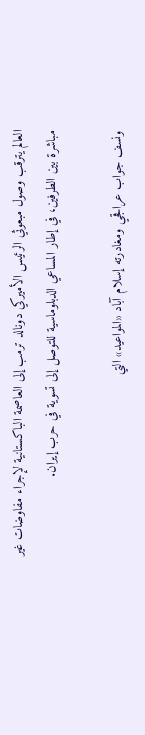العالم يترقب وصول مبعوثي الرئيس الأميركي دونالد ترمب إلى العاصمة الباكستانية لإجراء مفاوضات غير مباشرة بين الطرفين، في إطار المساعي الدبلوماسية للتوصل إلى تسوية في حرب إيران.

ونسف جواب عراقجي ومغادرته إسلام آباد «المواعيد» التي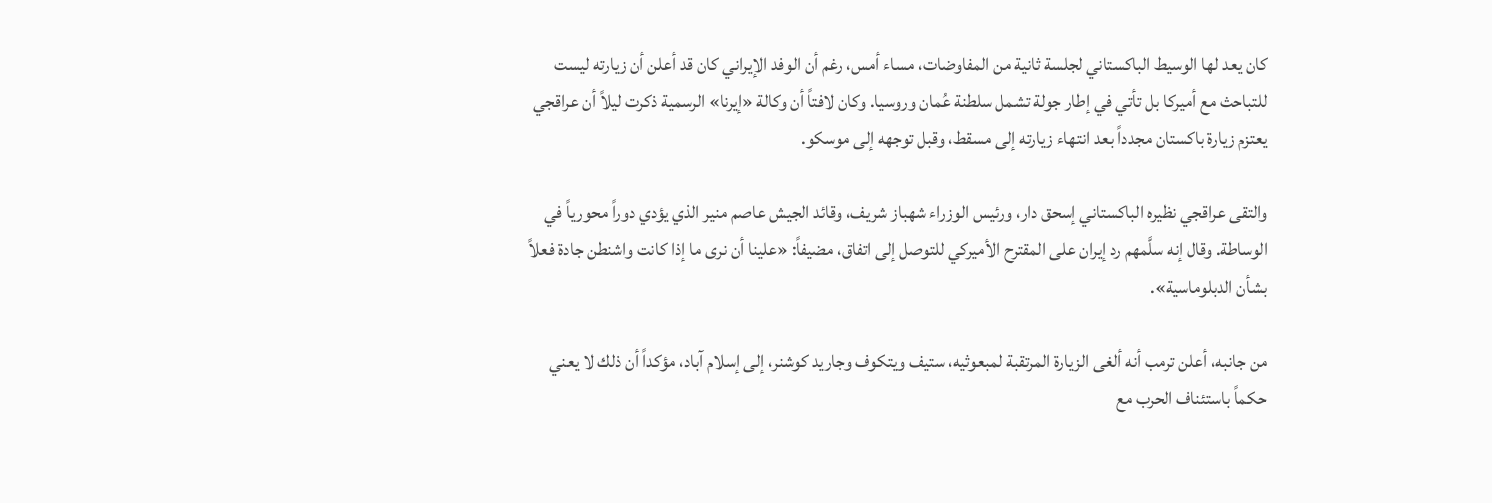كان يعد لها الوسيط الباكستاني لجلسة ثانية من المفاوضات، مساء أمس، رغم أن الوفد الإيراني كان قد أعلن أن زيارته ليست للتباحث مع أميركا بل تأتي في إطار جولة تشمل سلطنة عُمان وروسيا. وكان لافتاً أن وكالة «إيرنا» الرسمية ذكرت ليلاً أن عراقجي يعتزم زيارة باكستان مجدداً بعد انتهاء زيارته إلى مسقط، وقبل توجهه إلى موسكو.

والتقى عراقجي نظيره الباكستاني إسحق دار، ورئيس الوزراء شهباز شريف، وقائد الجيش عاصم منير الذي يؤدي دوراً محورياً في الوساطة. وقال إنه سلَّمهم رد إيران على المقترح الأميركي للتوصل إلى اتفاق، مضيفاً: «علينا أن نرى ما إذا كانت واشنطن جادة فعلاً بشأن الدبلوماسية».

من جانبه، أعلن ترمب أنه ألغى الزيارة المرتقبة لمبعوثيه، ستيف ويتكوف وجاريد كوشنر، إلى إسلام آباد، مؤكداً أن ذلك لا يعني حكماً باستئناف الحرب مع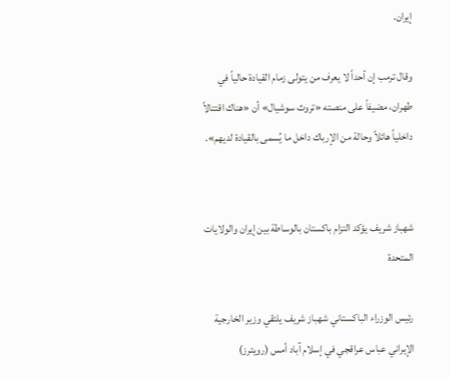إيران.

وقال ترمب إن أحداً لا يعرف من يتولى زمام القيادة حالياً في طهران، مضيفاً على منصته «تروث سوشيال» أن «هناك اقتتالاً داخلياً هائلاً وحالة من الإرباك داخل ما يُسمى بالقيادة لديهم».


شهباز شريف يؤكد التزام باكستان بالوساطة بين إيران والولايات المتحدة

رئيس الوزراء الباكستاني شهباز شريف يلتقي وزير الخارجية الإيراني عباس عراقجي في إسلام آباد أمس (رويترز)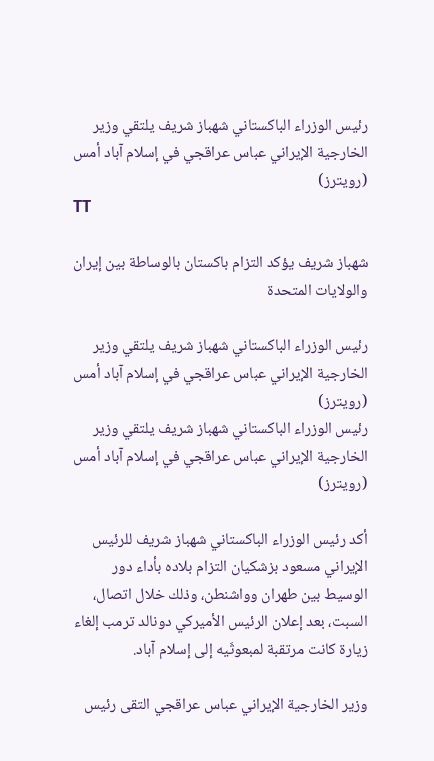رئيس الوزراء الباكستاني شهباز شريف يلتقي وزير الخارجية الإيراني عباس عراقجي في إسلام آباد أمس (رويترز)
TT

شهباز شريف يؤكد التزام باكستان بالوساطة بين إيران والولايات المتحدة

رئيس الوزراء الباكستاني شهباز شريف يلتقي وزير الخارجية الإيراني عباس عراقجي في إسلام آباد أمس (رويترز)
رئيس الوزراء الباكستاني شهباز شريف يلتقي وزير الخارجية الإيراني عباس عراقجي في إسلام آباد أمس (رويترز)

أكد رئيس الوزراء الباكستاني شهباز شريف للرئيس الإيراني مسعود بزشكيان التزام بلاده بأداء دور الوسيط بين طهران وواشنطن، وذلك خلال اتصال، السبت، بعد إعلان الرئيس الأميركي دونالد ترمب إلغاء زيارة كانت مرتقبة لمبعوثَيه إلى إسلام آباد.

وزير الخارجية الإيراني عباس عراقجي التقى رئيس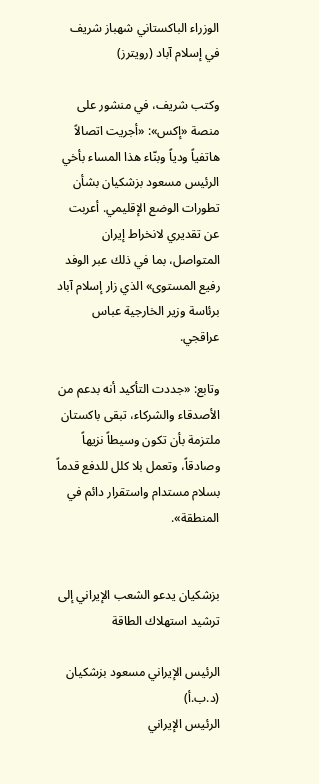الوزراء الباكستاني شهباز شريف في إسلام آباد (رويترز)

وكتب شريف، في منشور على منصة «إكس»: «أجريت اتصالاً هاتفياً ودياً وبنّاء هذا المساء بأخي الرئيس مسعود بزشكيان بشأن تطورات الوضع الإقليمي. أعربت عن تقديري لانخراط إيران المتواصل، بما في ذلك عبر الوفد رفيع المستوى» الذي زار إسلام آباد برئاسة وزير الخارجية عباس عراقجي.

وتابع: «جددت التأكيد أنه بدعم من الأصدقاء والشركاء، تبقى باكستان ملتزمة بأن تكون وسيطاً نزيهاً وصادقاً، وتعمل بلا كلل للدفع قدماً بسلام مستدام واستقرار دائم في المنطقة».


بزشكيان يدعو الشعب الإيراني إلى ترشيد استهلاك الطاقة

الرئيس الإيراني مسعود ‌بزشكيان (د.ب.أ)
الرئيس الإيراني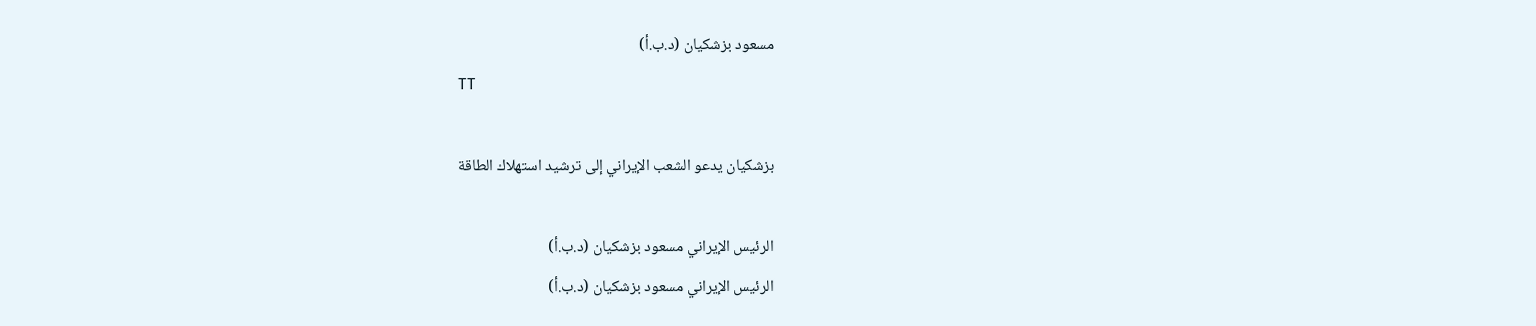مسعود ‌بزشكيان (د.ب.أ)
TT

بزشكيان يدعو الشعب الإيراني إلى ترشيد استهلاك الطاقة

الرئيس الإيراني مسعود ‌بزشكيان (د.ب.أ)
الرئيس الإيراني مسعود ‌بزشكيان (د.ب.أ)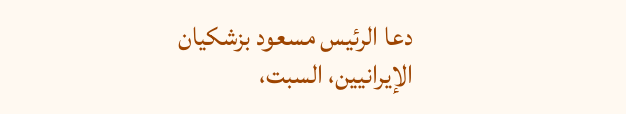دعا الرئيس مسعود بزشكيان الإيرانيين، السبت،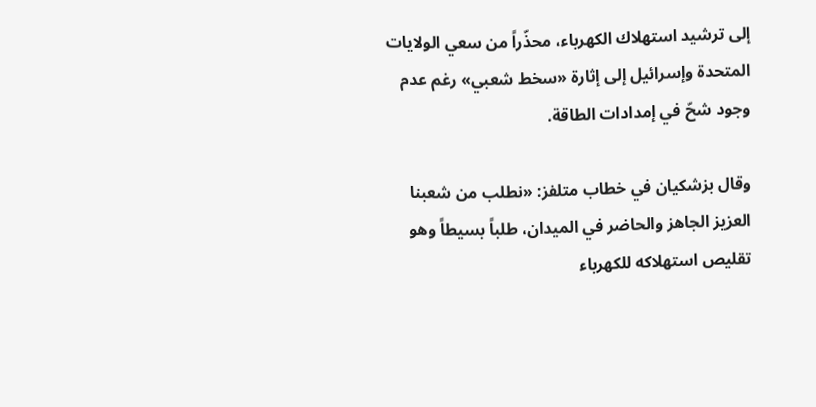إلى ترشيد استهلاك الكهرباء، محذّراً من سعي الولايات المتحدة وإسرائيل إلى إثارة «سخط شعبي» رغم عدم وجود شحّ في إمدادات الطاقة.

وقال بزشكيان في خطاب متلفز: «نطلب من شعبنا العزيز الجاهز والحاضر في الميدان، طلباً بسيطاً وهو تقليص استهلاكه للكهرباء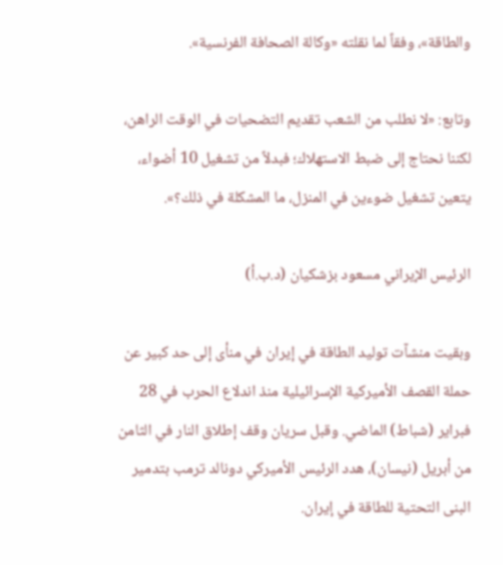والطاقة»، وفقاً لما نقلته «وكالة الصحافة الفرنسية».

وتابع: «لا نطلب من الشعب تقديم التضحيات في الوقت الراهن، لكننا نحتاج إلى ضبط الاستهلاك؛ فبدلاً من تشغيل 10 أضواء، يتعين تشغيل ضوءين في المنزل، ما المشكلة في ذلك؟».

الرئيس الإيراني مسعود ‌بزشكيان (د.ب.أ)

وبقيت منشآت توليد الطاقة في إيران في منأى إلى حد كبير عن حملة القصف الأميركية الإسرائيلية منذ اندلاع الحرب في 28 فبراير (شباط) الماضي. وقبل سريان وقف إطلاق النار في الثامن من أبريل (نيسان)، هدد الرئيس الأميركي دونالد ترمب بتدمير البنى التحتية للطاقة في إيران.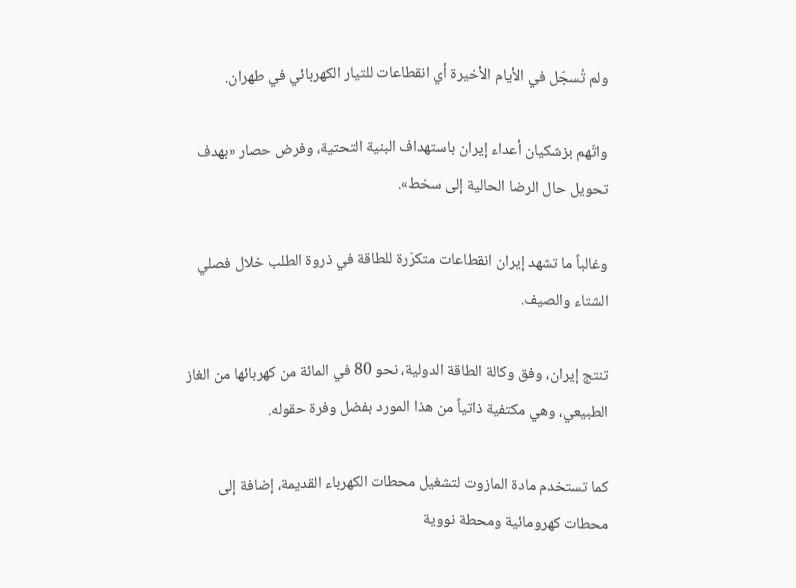ولم تُسجّل في الأيام الأخيرة أي انقطاعات للتيار الكهربائي في طهران.

واتّهم بزشكيان أعداء إيران باستهداف البنية التحتية، وفرض حصار «بهدف تحويل حال الرضا الحالية إلى سخط».

وغالباً ما تشهد إيران انقطاعات متكرّرة للطاقة في ذروة الطلب خلال فصلي الشتاء والصيف.

تنتج إيران، وفق وكالة الطاقة الدولية، نحو 80 في المائة من كهربائها من الغاز الطبيعي، وهي مكتفية ذاتياً من هذا المورد بفضل وفرة حقوله.

كما تستخدم مادة المازوت لتشغيل محطات الكهرباء القديمة، إضافة إلى محطات كهرومائية ومحطة نووية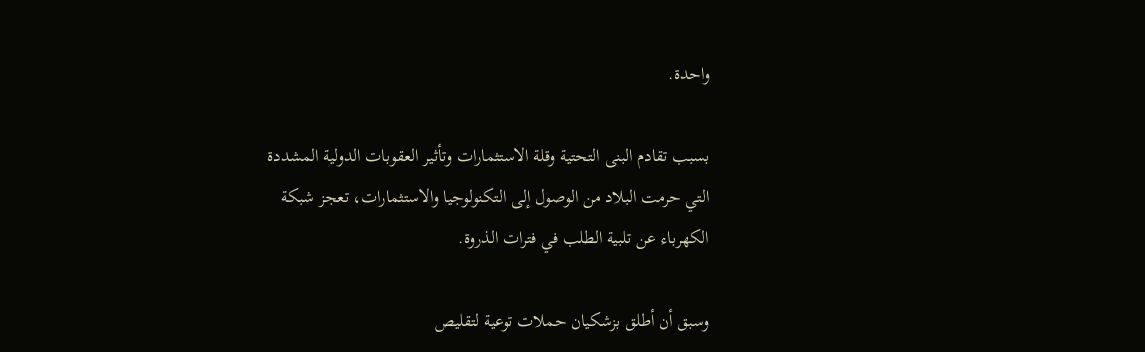واحدة.

بسبب تقادم البنى التحتية وقلة الاستثمارات وتأثير العقوبات الدولية المشددة التي حرمت البلاد من الوصول إلى التكنولوجيا والاستثمارات، تعجز شبكة الكهرباء عن تلبية الطلب في فترات الذروة.

وسبق أن أطلق بزشكيان حملات توعية لتقليص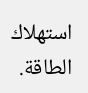استهلاك الطاقة.